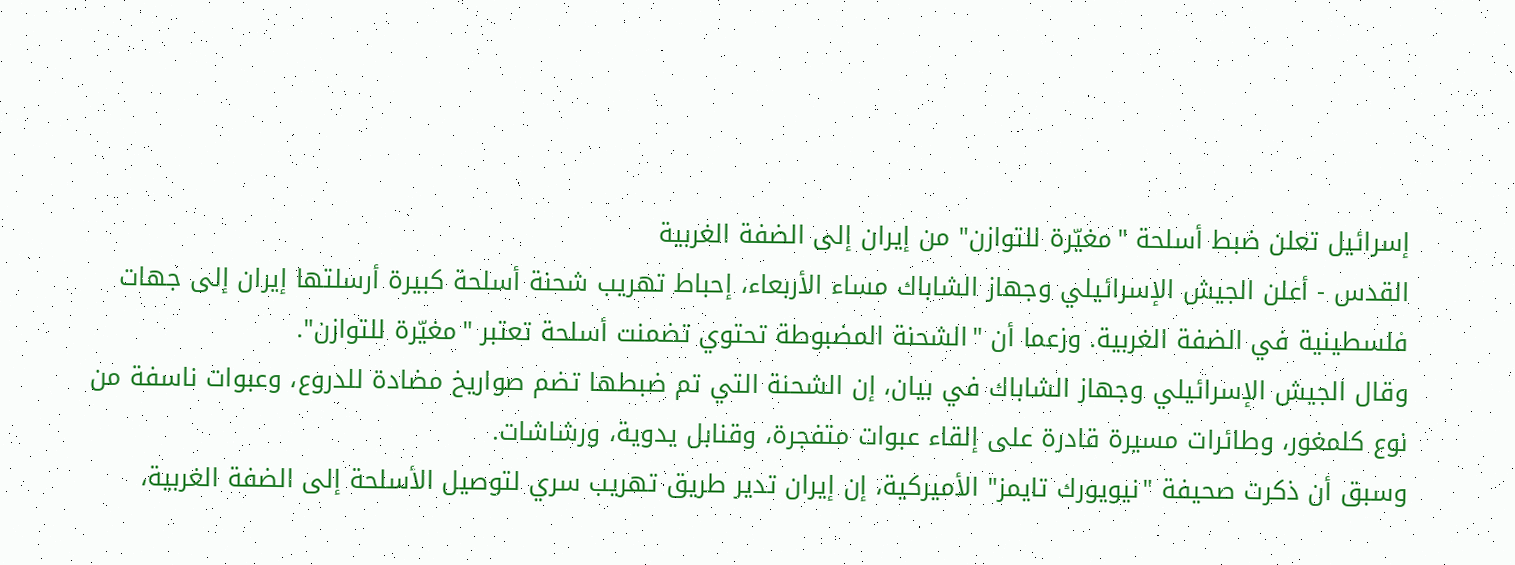إسرائيل تعلن ضبط أسلحة "مغيّرة للتوازن" من إيران إلى الضفة الغربية
القدس - أعلن الجيش الإسرائيلي وجهاز الشاباك مساء الأربعاء، إحباط تهريب شحنة أسلحة كبيرة أرسلتها إيران إلى جهات فلسطينية في الضفة الغربية. وزعما أن "الشحنة المضبوطة تحتوي تضمنت أسلحة تعتبر "مغيّرة للتوازن".
وقال الجيش الإسرائيلي وجهاز الشاباك في بيان، إن الشحنة التي تم ضبطها تضم صواريخ مضادة للدروع، وعبوات ناسفة من نوع كلمغور، وطائرات مسيرة قادرة على إلقاء عبوات متفجرة، وقنابل يدوية، ورشاشات.
وسبق أن ذكرت صحيفة "نيويورك تايمز" الأميركية، إن إيران تدير طريق تهريب سري لتوصيل الأسلحة إلى الضفة الغربية،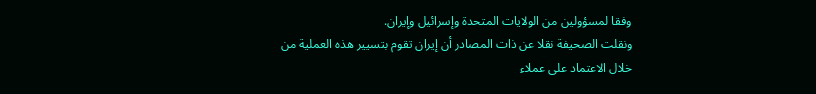وفقا لمسؤولين من الولايات المتحدة وإسرائيل وإيران.
ونقلت الصحيفة نقلا عن ذات المصادر أن إيران تقوم بتسيير هذه العملية من خلال الاعتماد على عملاء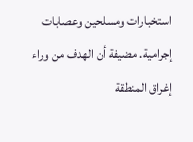استخبارات ومسلحين وعصابات إجرامية. مضيفة أن الهدف من وراء إغراق المنطقة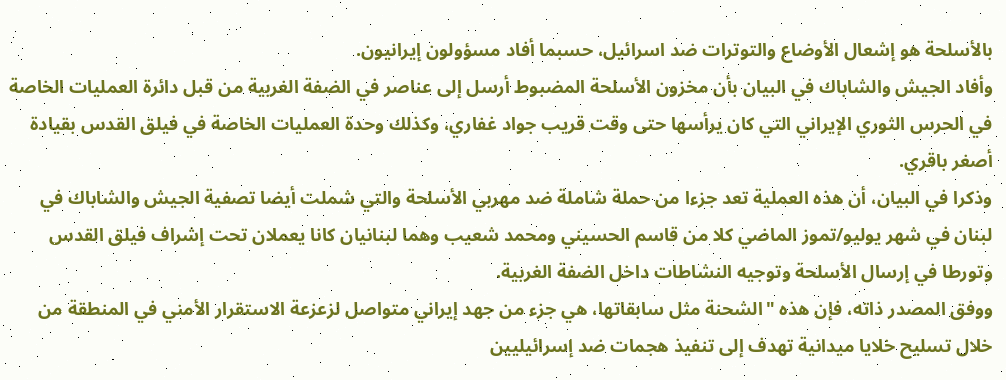بالأسلحة هو إشعال الأوضاع والتوترات ضد اسرائيل، حسبما أفاد مسؤولون إيرانيون.
وأفاد الجيش والشاباك في البيان بأن مخزون الأسلحة المضبوط أرسل إلى عناصر في الضفة الغربية من قبل دائرة العمليات الخاصة في الحرس الثوري الإيراني التي كان يرأسها حتى وقت قريب جواد غفاري، وكذلك وحدة العمليات الخاصة في فيلق القدس بقيادة أصغر باقري.
وذكرا في البيان، أن هذه العملية تعد جزءا من حملة شاملة ضد مهربي الأسلحة والتي شملت أيضا تصفية الجيش والشاباك في لبنان في شهر يوليو/تموز الماضي كلا من قاسم الحسيني ومحمد شعيب وهما لبنانيان كانا يعملان تحت إشراف فيلق القدس وتورطا في إرسال الأسلحة وتوجيه النشاطات داخل الضفة الغربية.
ووفق المصدر ذاته، فإن هذه "الشحنة مثل سابقاتها، هي جزء من جهد إيراني متواصل لزعزعة الاستقرار الأمني في المنطقة من خلال تسليح خلايا ميدانية تهدف إلى تنفيذ هجمات ضد إسرائيليين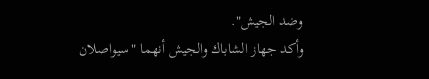وضد الجيش".
وأكد جهاز الشاباك والجيش أنهما "سيواصلان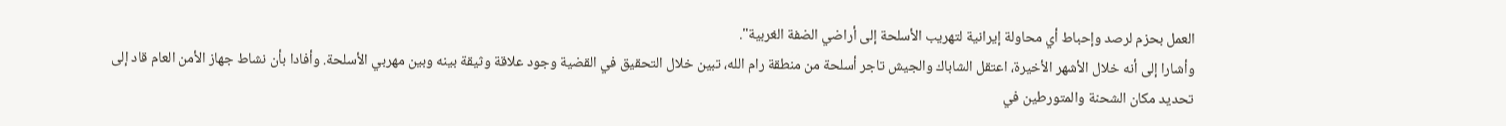العمل بحزم لرصد وإحباط أي محاولة إيرانية لتهريب الأسلحة إلى أراضي الضفة الغربية".
وأشارا إلى أنه خلال الأشهر الأخيرة، اعتقل الشاباك والجيش تاجر أسلحة من منطقة رام الله، تبين خلال التحقيق في القضية وجود علاقة وثيقة بينه وبين مهربي الأسلحة. وأفادا بأن نشاط جهاز الأمن العام قاد إلى تحديد مكان الشحنة والمتورطين في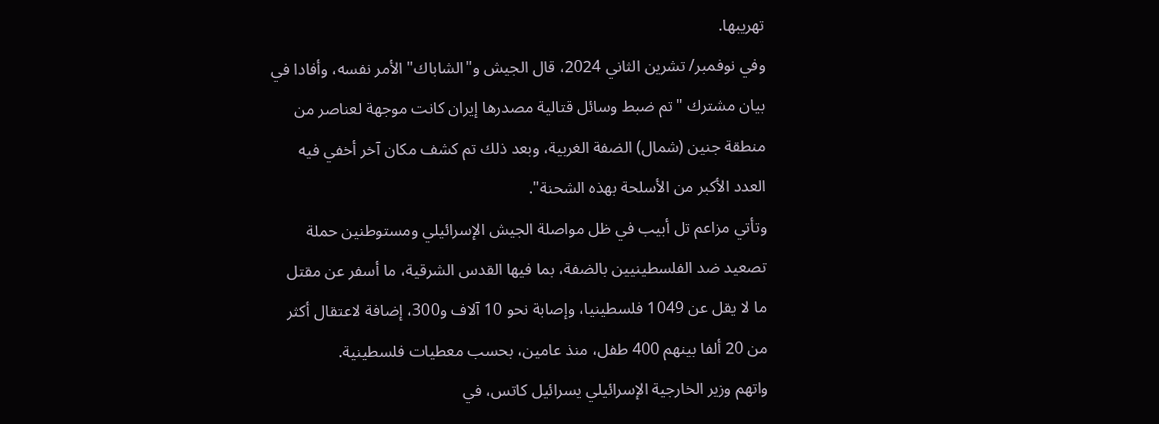تهريبها.
وفي نوفمبر/ تشرين الثاني 2024، قال الجيش و"الشاباك" الأمر نفسه، وأفادا في بيان مشترك "تم ضبط وسائل قتالية مصدرها إيران كانت موجهة لعناصر من منطقة جنين (شمال) الضفة الغربية، وبعد ذلك تم كشف مكان آخر أخفي فيه العدد الأكبر من الأسلحة بهذه الشحنة".
وتأتي مزاعم تل أبيب في ظل مواصلة الجيش الإسرائيلي ومستوطنين حملة تصعيد ضد الفلسطينيين بالضفة، بما فيها القدس الشرقية، ما أسفر عن مقتل ما لا يقل عن 1049 فلسطينيا، وإصابة نحو 10 آلاف و300، إضافة لاعتقال أكثر من 20 ألفا بينهم 400 طفل، منذ عامين، بحسب معطيات فلسطينية.
واتهم وزير الخارجية الإسرائيلي يسرائيل كاتس، في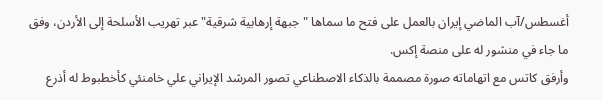أغسطس/آب الماضي إيران بالعمل على فتح ما سماها "جبهة إرهابية شرقية" عبر تهريب الأسلحة إلى الأردن، وفق ما جاء في منشور له على منصة إكس.
وأرفق كاتس مع اتهاماته صورة مصممة بالذكاء الاصطناعي تصور المرشد الإيراني علي خامنئي كأخطبوط له أذرع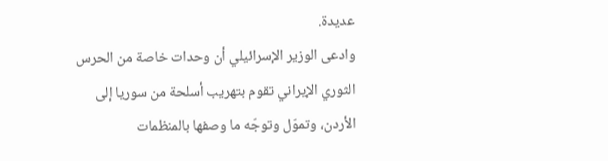عديدة.
وادعى الوزير الإسرائيلي أن وحدات خاصة من الحرس الثوري الإيراني تقوم بتهريب أسلحة من سوريا إلى الأردن، وتموّل وتوجّه ما وصفها بالمنظمات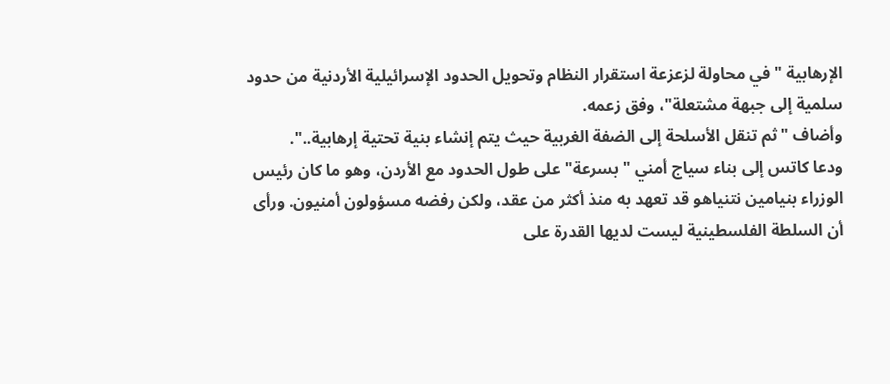الإرهابية "في محاولة لزعزعة استقرار النظام وتحويل الحدود الإسرائيلية الأردنية من حدود سلمية إلى جبهة مشتعلة"، وفق زعمه.
وأضاف "ثم تنقل الأسلحة إلى الضفة الغربية حيث يتم إنشاء بنية تحتية إرهابية..".
ودعا كاتس إلى بناء سياج أمني "بسرعة" على طول الحدود مع الأردن، وهو ما كان رئيس الوزراء بنيامين نتنياهو قد تعهد به منذ أكثر من عقد، ولكن رفضه مسؤولون أمنيون. ورأى أن السلطة الفلسطينية ليست لديها القدرة على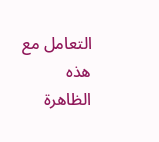التعامل مع هذه الظاهرة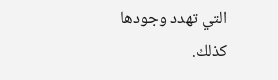التي تهدد وجودها كذلك.